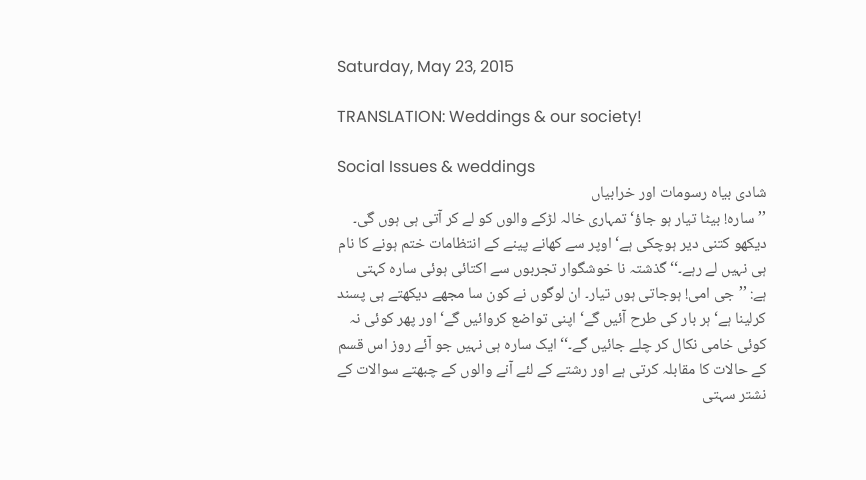Saturday, May 23, 2015

TRANSLATION: Weddings & our society!

Social Issues & weddings
شادی بیاہ رسومات اور خرابیاں
’’سارہ! بیٹا تیار ہو جاؤ‘ تمہاری خالہ لڑکے والوں کو لے کر آتی ہی ہوں گی۔ دیکھو کتنی دیر ہوچکی ہے‘ اوپر سے کھانے پینے کے انتظامات ختم ہونے کا نام ہی نہیں لے رہے۔‘‘ گذشتہ نا خوشگوار تجربوں سے اکتائی ہوئی سارہ کہتی ہے: ’’جی امی! ہوجاتی ہوں تیار۔ ان لوگوں نے کون سا مجھے دیکھتے ہی پسند کرلینا ہے‘ ہر بار کی طرح آئیں گے‘ اپنی تواضع کروائیں گے‘ اور پھر کوئی نہ کوئی خامی نکال کر چلے جائیں گے۔‘‘ ایک سارہ ہی نہیں جو آئے روز اس قسم کے حالات کا مقابلہ کرتی ہے اور رشتے کے لئے آنے والوں کے چبھتے سوالات کے نشتر سہتی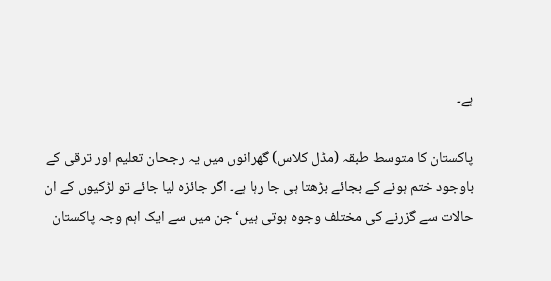ہے۔

پاکستان کا متوسط طبقہ (مڈل کلاس) گھرانوں میں یہ رجحان تعلیم اور ترقی کے باوجود ختم ہونے کے بجائے بڑھتا ہی جا رہا ہے۔ اگر جائزہ لیا جائے تو لڑکیوں کے ان حالات سے گزرنے کی مختلف وجوہ ہوتی ہیں‘ جن میں سے ایک اہم وجہ پاکستان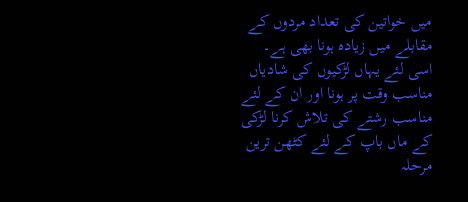میں خواتین کی تعداد مردوں کے مقابلے میں زیادہ ہونا بھی ہے۔ اسی لئے یہاں لڑکیوں کی شادیاں مناسب وقت پر ہونا اور ان کے لئے مناسب رشتے کی تلاش کرنا لڑکی کے ماں باپ کے لئے کٹھن ترین مرحلہ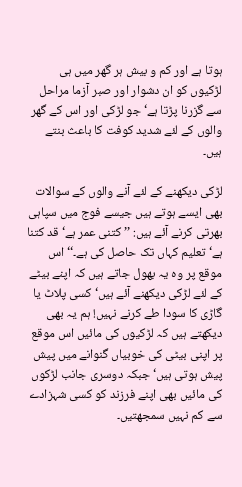ہوتا ہے اور کم و بیش ہر گھر میں ہی لڑکیوں کو ان دشوار اور صبر آزما مراحل سے گزرنا پڑتا ہے‘ جو لڑکی اور اس کے گھر والوں کے لئے شدید کوفت کا باعث بنتے ہیں۔

لڑکی دیکھنے کے لئے آنے والوں کے سوالات بھی ایسے ہوتے ہیں جیسے فوج میں سپاہی بھرتی کرنے آئے ہیں: ’’کتنی عمر ہے‘ قد کتنا ہے‘ تعلیم کہاں تک حاصل کی ہے۔‘‘ اس موقع پر وہ یہ بھول جاتے ہیں کہ اپنے بیٹے کے لئے لڑکی دیکھنے آئے ہیں‘ کسی پلاٹ یا گاڑی کا سودا طے کرنے نہیں! ہم یہ بھی دیکھتے ہیں کہ لڑکیوں کی مائیں اس موقع پر اپنی بیٹی کی خوبیاں گنوانے میں پیش پیش ہوتی ہیں‘ جبکہ دوسری جانب لڑکوں کی مائیں بھی اپنے فرزند کو کسی شہزادے سے کم نہیں سمجھتیں۔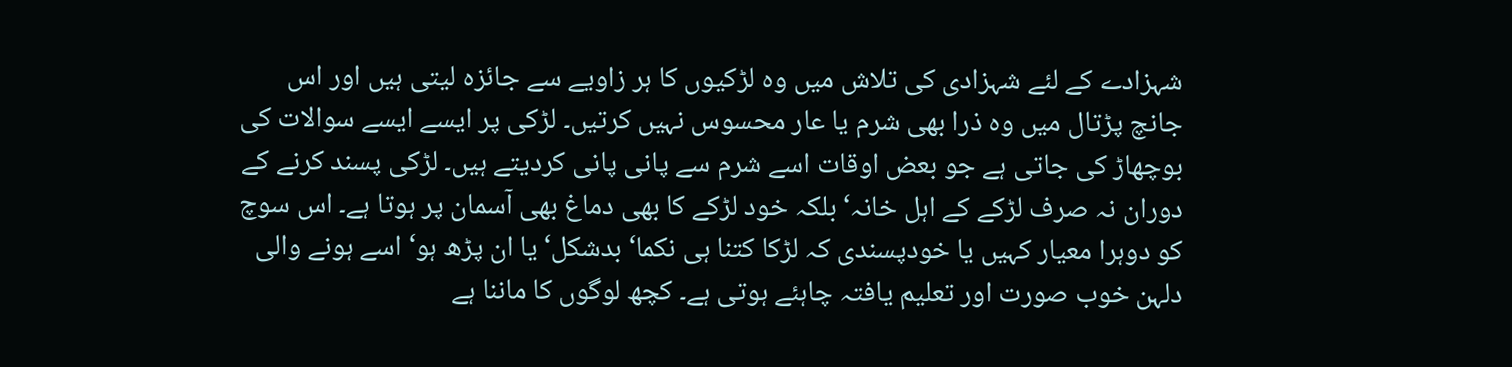شہزادے کے لئے شہزادی کی تلاش میں وہ لڑکیوں کا ہر زاویے سے جائزہ لیتی ہیں اور اس جانچ پڑتال میں وہ ذرا بھی شرم یا عار محسوس نہیں کرتیں۔ لڑکی پر ایسے ایسے سوالات کی بوچھاڑ کی جاتی ہے جو بعض اوقات اسے شرم سے پانی پانی کردیتے ہیں۔ لڑکی پسند کرنے کے دوران نہ صرف لڑکے کے اہل خانہ‘ بلکہ خود لڑکے کا بھی دماغ بھی آسمان پر ہوتا ہے۔ اس سوچ کو دوہرا معیار کہیں یا خودپسندی کہ لڑکا کتنا ہی نکما‘ بدشکل‘ یا ان پڑھ ہو‘ اسے ہونے والی دلہن خوب صورت اور تعلیم یافتہ چاہئے ہوتی ہے۔ کچھ لوگوں کا ماننا ہے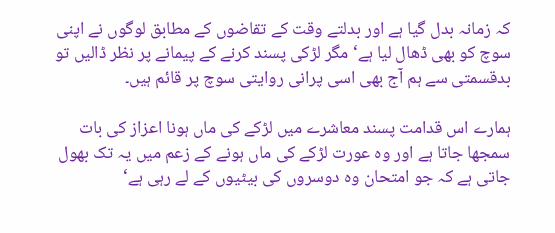کہ زمانہ بدل گیا ہے اور بدلتے وقت کے تقاضوں کے مطابق لوگوں نے اپنی سوچ کو بھی ڈھال لیا ہے‘ مگر لڑکی پسند کرنے کے پیمانے پر نظر ڈالیں تو بدقسمتی سے ہم آج بھی اسی پرانی روایتی سوچ پر قائم ہیں۔

ہمارے اس قدامت پسند معاشرے میں لڑکے کی ماں ہونا اعزاز کی بات سمجھا جاتا ہے اور وہ عورت لڑکے کی ماں ہونے کے زعم میں یہ تک بھول جاتی ہے کہ جو امتحان وہ دوسروں کی بیٹیوں کے لے رہی ہے‘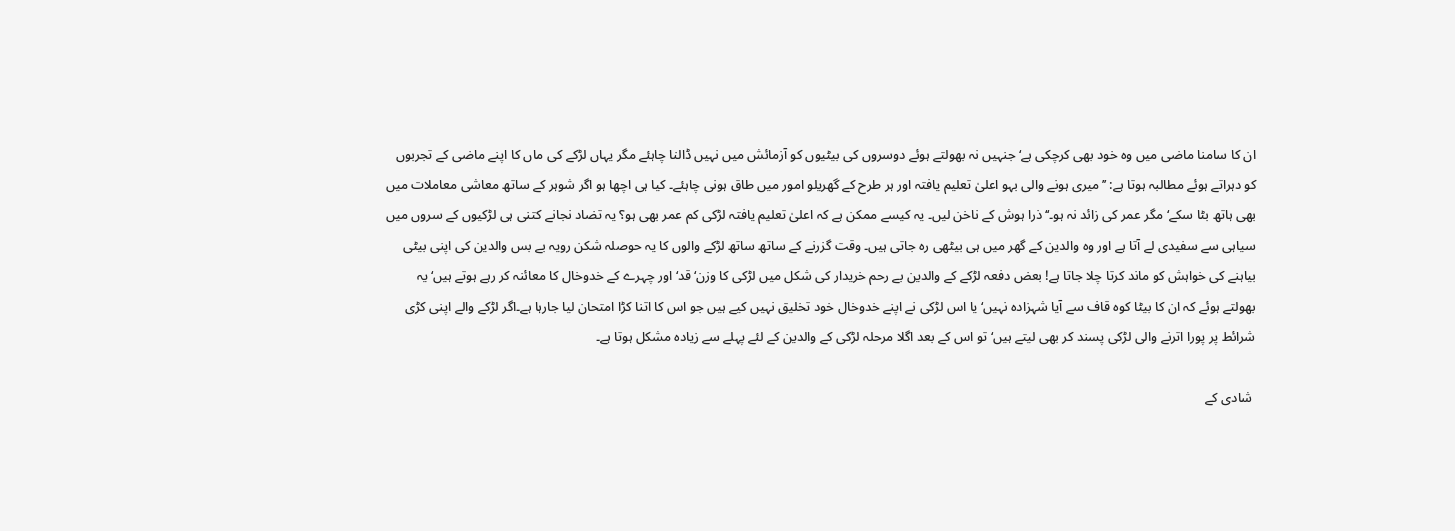ان کا سامنا ماضی میں وہ خود بھی کرچکی ہے‘ جنہیں نہ بھولتے ہوئے دوسروں کی بیٹیوں کو آزمائش میں نہیں ڈالنا چاہئے مگر یہاں لڑکے کی ماں کا اپنے ماضی کے تجربوں کو دہراتے ہوئے مطالبہ ہوتا ہے: ’’میری ہونے والی بہو اعلیٰ تعلیم یافتہ اور ہر طرح کے گھریلو امور میں طاق ہونی چاہئے۔ کیا ہی اچھا ہو اگر شوہر کے ساتھ معاشی معاملات میں بھی ہاتھ بٹا سکے‘ مگر عمر کی زائد نہ ہو۔‘‘ ذرا ہوش کے ناخن لیں۔ یہ کیسے ممکن ہے کہ اعلیٰ تعلیم یافتہ لڑکی کم عمر بھی ہو؟ یہ تضاد نجانے کتنی ہی لڑکیوں کے سروں میں سیاہی سے سفیدی لے آتا ہے اور وہ والدین کے گھر میں ہی بیٹھی رہ جاتی ہیں۔ وقت گزرنے کے ساتھ ساتھ لڑکے والوں کا یہ حوصلہ شکن رویہ بے بس والدین کی اپنی بیٹی بیاہنے کی خواہش کو ماند کرتا چلا جاتا ہے! بعض دفعہ لڑکے کے والدین بے رحم خریدار کی شکل میں لڑکی کا وزن‘ قد‘ اور چہرے کے خدوخال کا معائنہ کر رہے ہوتے ہیں‘ یہ بھولتے ہوئے کہ ان کا بیٹا کوہ قاف سے آیا شہزادہ نہیں‘ یا اس لڑکی نے اپنے خدوخال خود تخلیق نہیں کیے ہیں جو اس کا اتنا کڑا امتحان لیا جارہا ہے۔اگر لڑکے والے اپنی کڑی شرائط پر پورا اترنے والی لڑکی پسند کر بھی لیتے ہیں‘ تو اس کے بعد اگلا مرحلہ لڑکی کے والدین کے لئے پہلے سے زیادہ مشکل ہوتا ہے۔

 شادی کے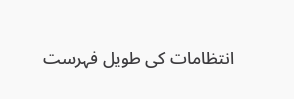انتظامات کی طویل فہرست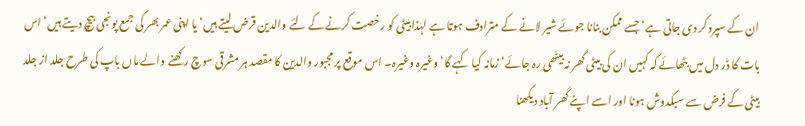ان کے سپرد کر دی جاتی ہے‘ جسے ممکن بنانا جوئے شیر لانے کے مترادف ہوتا ہے لہٰذا بیٹی کو رخصت کرنے کے لئے والدین قرض لیتے ہیں‘ یا اپنی عمر بھر کی جمع پونجی بیچ دیتے ہیں‘ اس بات کا ڈر دل میں بٹھائے کہ کہیں ان کی بیٹی گھر نہ بیٹھی رہ جائے‘ زمانہ کیا کہے گا‘ وغیرہ وغیرہ۔ اس موقع پر مجبور والدین کا مقصد ہر مشرقی سوچ رکھنے والے ماں باپ کی طرح جلد از جلد بیٹی کے فرض سے سبکدوش ہونا اور اسے اپنے گھر آباد دیکھنا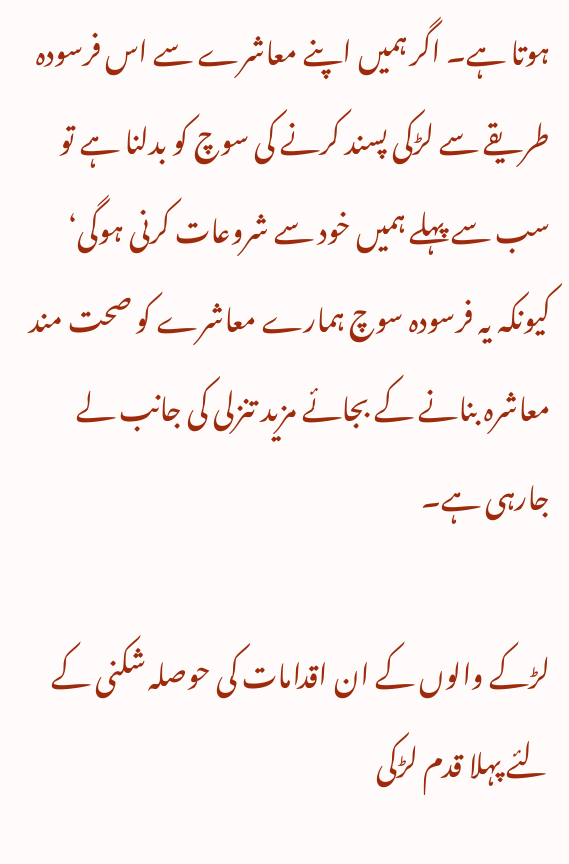ہوتا ہے۔ اگر ہمیں اپنے معاشرے سے اس فرسودہ طریقے سے لڑکی پسند کرنے کی سوچ کو بدلنا ہے تو سب سے پہلے ہمیں خود سے شروعات کرنی ہوگی‘ کیونکہ یہ فرسودہ سوچ ہمارے معاشرے کو صحت مند معاشرہ بنانے کے بجائے مزید تنزلی کی جانب لے جارہی ہے۔

لڑکے والوں کے ان اقدامات کی حوصلہ شکنی کے لئے پہلا قدم لڑکی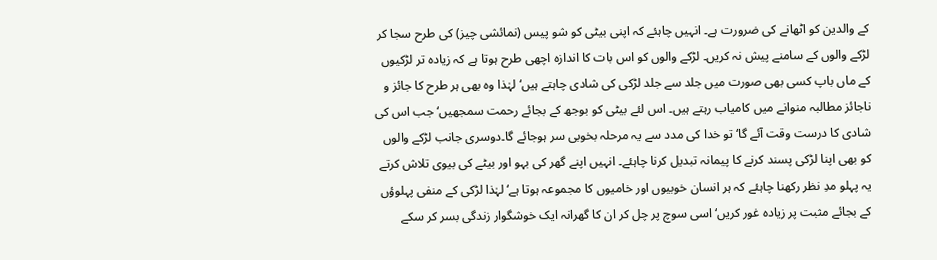کے والدین کو اٹھانے کی ضرورت ہے۔ انہیں چاہئے کہ اپنی بیٹی کو شو پیس (نمائشی چیز) کی طرح سجا کر لڑکے والوں کے سامنے پیش نہ کریں۔ لڑکے والوں کو اس بات کا اندازہ اچھی طرح ہوتا ہے کہ زیادہ تر لڑکیوں کے ماں باپ کسی بھی صورت میں جلد سے جلد لڑکی کی شادی چاہتے ہیں‘ لہٰذا وہ بھی ہر طرح کا جائز و ناجائز مطالبہ منوانے میں کامیاب رہتے ہیں۔ اس لئے بیٹی کو بوجھ کے بجائے رحمت سمجھیں‘ جب اس کی شادی کا درست وقت آئے گا‘ تو خدا کی مدد سے یہ مرحلہ بخوبی سر ہوجائے گا۔دوسری جانب لڑکے والوں کو بھی اپنا لڑکی پسند کرنے کا پیمانہ تبدیل کرنا چاہئے۔ انہیں اپنے گھر کی بہو اور بیٹے کی بیوی تلاش کرتے یہ پہلو مدِ نظر رکھنا چاہئے کہ ہر انسان خوبیوں اور خامیوں کا مجموعہ ہوتا ہے‘ لہٰذا لڑکی کے منفی پہلوؤں کے بجائے مثبت پر زیادہ غور کریں‘ اسی سوچ پر چل کر ان کا گھرانہ ایک خوشگوار زندگی بسر کر سکے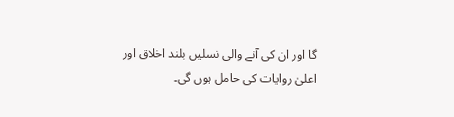گا اور ان کی آنے والی نسلیں بلند اخلاق اور اعلیٰ روایات کی حامل ہوں گی۔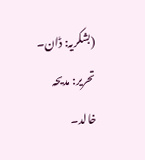(بشکریہ: ڈان۔ تحریر: مدیحہ خالد۔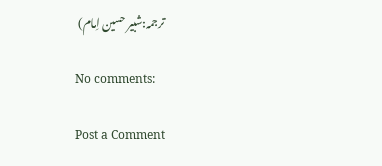ترجمہ:شبیر حسین اِمام)

No comments:

Post a Comment